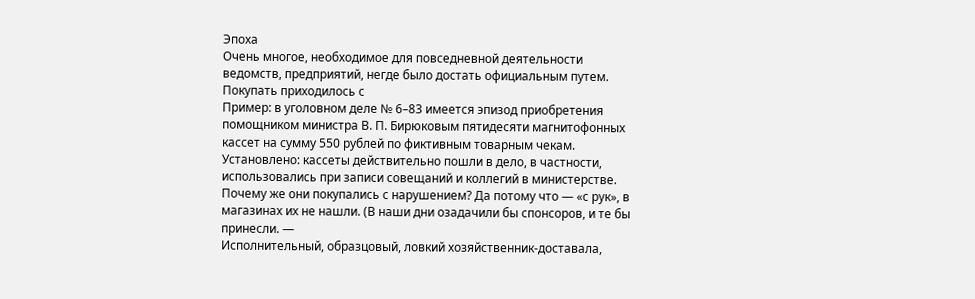Эпоха
Очень многое, необходимое для повседневной деятельности ведомств, предприятий, негде было достать официальным путем. Покупать приходилось с
Пример: в уголовном деле № 6–83 имеется эпизод приобретения помощником министра В. П. Бирюковым пятидесяти магнитофонных кассет на сумму 550 рублей по фиктивным товарным чекам. Установлено: кассеты действительно пошли в дело, в частности, использовались при записи совещаний и коллегий в министерстве. Почему же они покупались с нарушением? Да потому что — «с рук», в магазинах их не нашли. (В наши дни озадачили бы спонсоров, и те бы принесли. —
Исполнительный, образцовый, ловкий хозяйственник-доставала,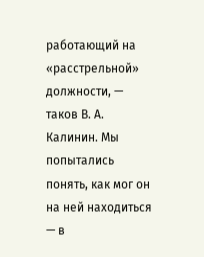работающий на «расстрельной» должности, — таков В. А. Калинин. Мы попытались понять, как мог он на ней находиться — в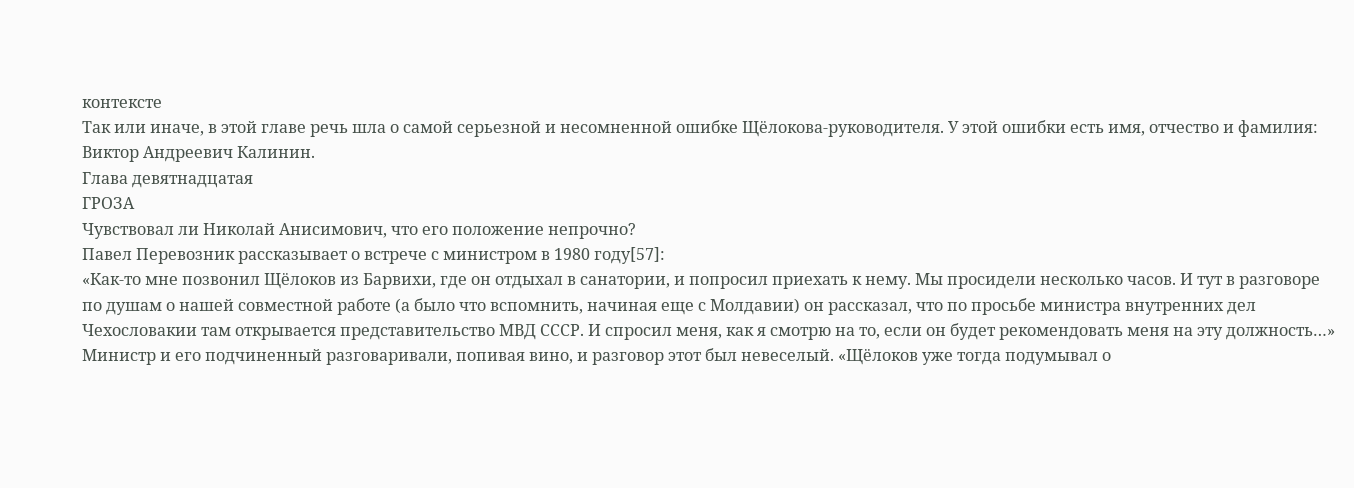контексте
Так или иначе, в этой главе речь шла о самой серьезной и несомненной ошибке Щёлокова-руководителя. У этой ошибки есть имя, отчество и фамилия: Виктор Андреевич Калинин.
Глава девятнадцатая
ГРОЗА
Чувствовал ли Николай Анисимович, что его положение непрочно?
Павел Перевозник рассказывает о встрече с министром в 1980 году[57]:
«Как-то мне позвонил Щёлоков из Барвихи, где он отдыхал в санатории, и попросил приехать к нему. Мы просидели несколько часов. И тут в разговоре по душам о нашей совместной работе (а было что вспомнить, начиная еще с Молдавии) он рассказал, что по просьбе министра внутренних дел Чехословакии там открывается представительство МВД СССР. И спросил меня, как я смотрю на то, если он будет рекомендовать меня на эту должность…»
Министр и его подчиненный разговаривали, попивая вино, и разговор этот был невеселый. «Щёлоков уже тогда подумывал о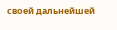своей дальнейшей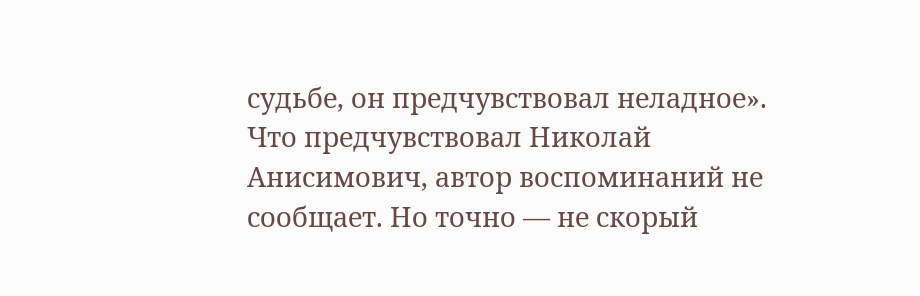судьбе, он предчувствовал неладное».
Что предчувствовал Николай Анисимович, автор воспоминаний не сообщает. Но точно — не скорый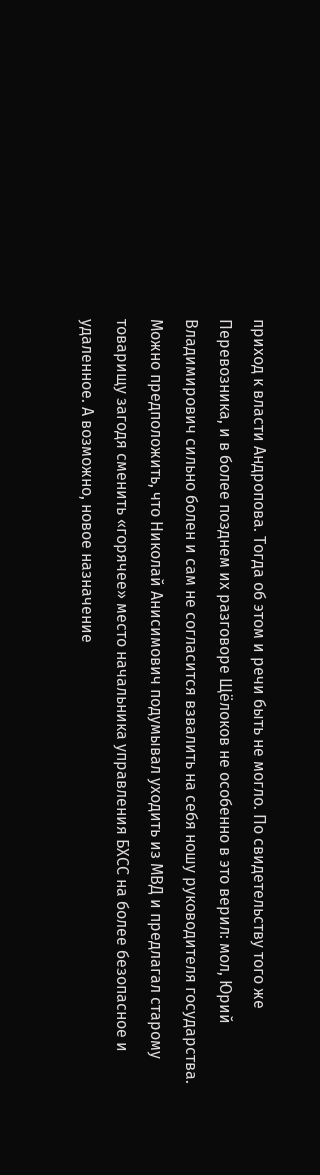приход к власти Андропова. Тогда об этом и речи быть не могло. По свидетельству того же Перевозника, и в более позднем их разговоре Щёлоков не особенно в это верил: мол, Юрий Владимирович сильно болен и сам не согласится взвалить на себя ношу руководителя государства.
Можно предположить, что Николай Анисимович подумывал уходить из МВД и предлагал старому товарищу загодя сменить «горячее» место начальника управления БХСС на более безопасное и удаленное. А возможно, новое назначение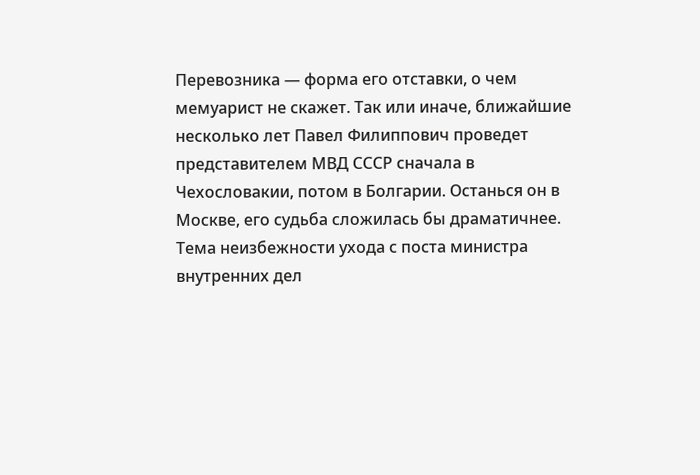Перевозника — форма его отставки, о чем мемуарист не скажет. Так или иначе, ближайшие несколько лет Павел Филиппович проведет представителем МВД СССР сначала в Чехословакии, потом в Болгарии. Останься он в Москве, его судьба сложилась бы драматичнее.
Тема неизбежности ухода с поста министра внутренних дел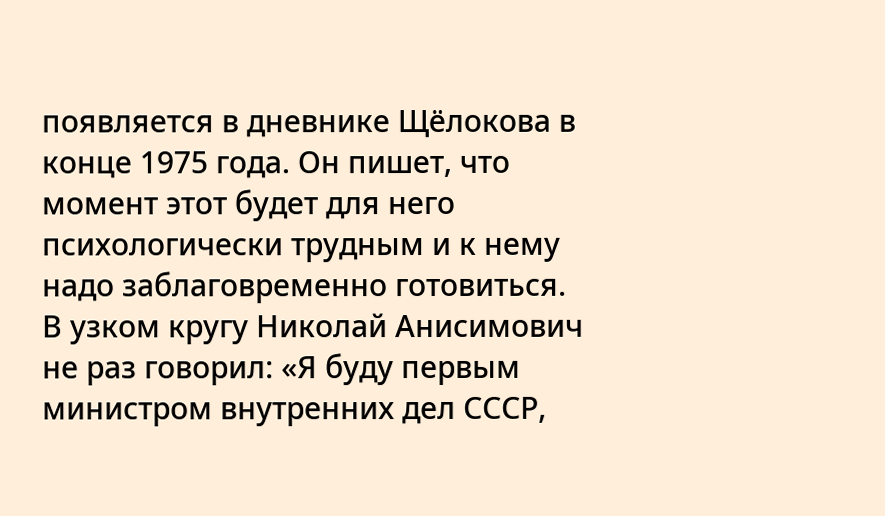появляется в дневнике Щёлокова в конце 1975 года. Он пишет, что момент этот будет для него психологически трудным и к нему надо заблаговременно готовиться. В узком кругу Николай Анисимович не раз говорил: «Я буду первым министром внутренних дел СССР,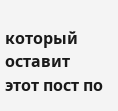который оставит этот пост по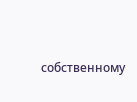собственному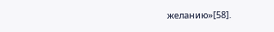желанию»[58].